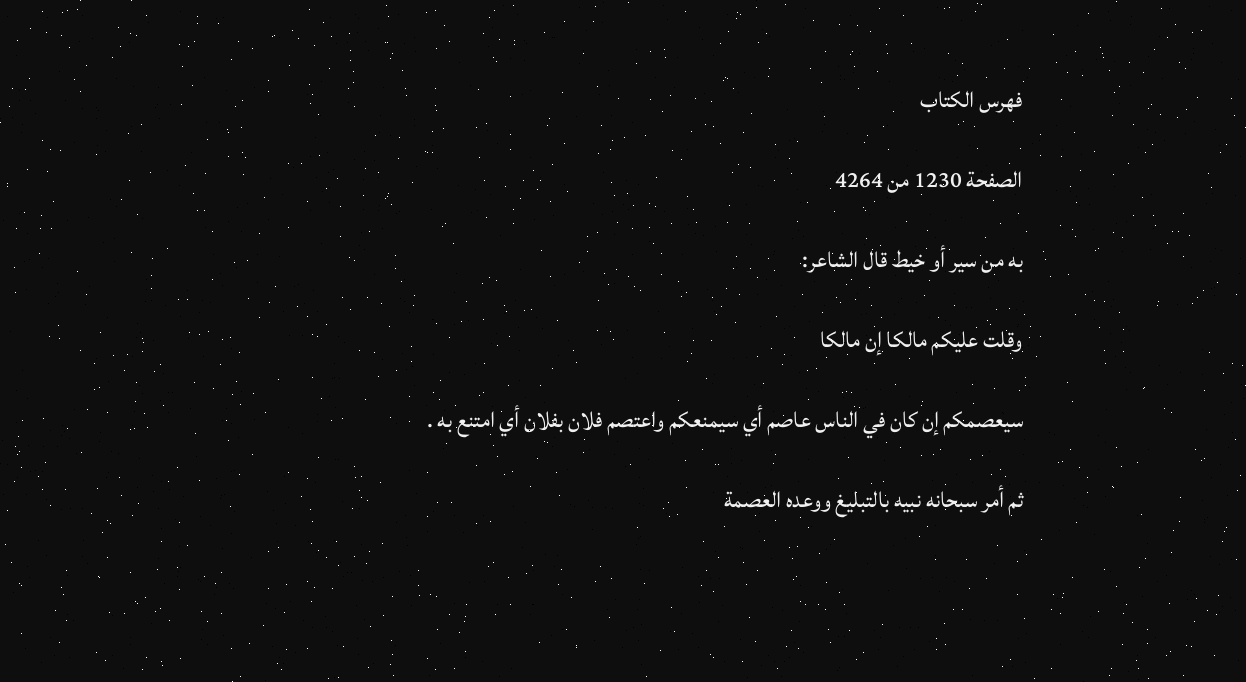فهرس الكتاب

الصفحة 1230 من 4264

به من سير أو خيط قال الشاعر:

وقلت عليكم مالكا إن مالكا

سيعصمكم إن كان في الناس عاصم أي سيمنعكم واعتصم فلان بفلان أي امتنع به .

ثم أمر سبحانه نبيه بالتبليغ ووعده العصمة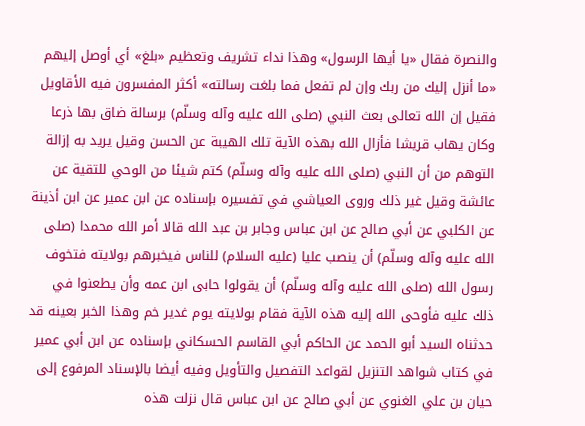والنصرة فقال «يا أيها الرسول» وهذا نداء تشريف وتعظيم «بلغ» أي أوصل إليهم «ما أنزل إليك من ربك وإن لم تفعل فما بلغت رسالته» أكثر المفسرون فيه الأقاويل فقيل إن الله تعالى بعث النبي (صلى الله عليه وآله وسلّم) برسالة ضاق بها ذرعا وكان يهاب قريشا فأزال الله بهذه الآية تلك الهيبة عن الحسن وقيل يريد به إزالة التوهم من أن النبي (صلى الله عليه وآله وسلّم) كتم شيئا من الوحي للتقية عن عائشة وقيل غير ذلك وروى العياشي في تفسيره بإسناده عن ابن عمير عن ابن أذينة عن الكلبي عن أبي صالح عن ابن عباس وجابر بن عبد الله قالا أمر الله محمدا (صلى الله عليه وآله وسلّم) أن ينصب عليا (عليه السلام) للناس فيخبرهم بولايته فتخوف رسول الله (صلى الله عليه وآله وسلّم) أن يقولوا حابى ابن عمه وأن يطعنوا في ذلك عليه فأوحى الله إليه هذه الآية فقام بولايته يوم غدير خم وهذا الخبر بعينه قد حدثناه السيد أبو الحمد عن الحاكم أبي القاسم الحسكاني بإسناده عن ابن أبي عمير في كتاب شواهد التنزيل لقواعد التفصيل والتأويل وفيه أيضا بالإسناد المرفوع إلى حيان بن علي الغنوي عن أبي صالح عن ابن عباس قال نزلت هذه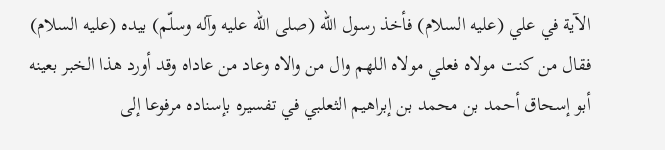الآية في علي (عليه السلام) فأخذ رسول الله (صلى الله عليه وآله وسلّم) بيده (عليه السلام) فقال من كنت مولاه فعلي مولاه اللهم وال من والاه وعاد من عاداه وقد أورد هذا الخبر بعينه أبو إسحاق أحمد بن محمد بن إبراهيم الثعلبي في تفسيره بإسناده مرفوعا إلى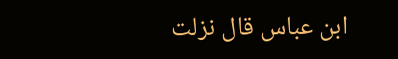ابن عباس قال نزلت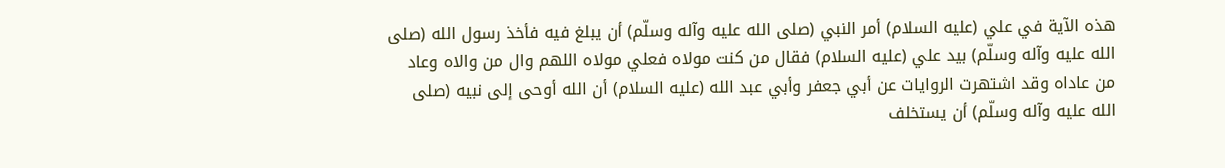هذه الآية في علي (عليه السلام) أمر النبي (صلى الله عليه وآله وسلّم) أن يبلغ فيه فأخذ رسول الله (صلى الله عليه وآله وسلّم) بيد علي (عليه السلام) فقال من كنت مولاه فعلي مولاه اللهم وال من والاه وعاد من عاداه وقد اشتهرت الروايات عن أبي جعفر وأبي عبد الله (عليه السلام) أن الله أوحى إلى نبيه (صلى الله عليه وآله وسلّم) أن يستخلف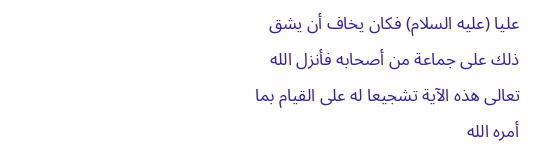عليا (عليه السلام) فكان يخاف أن يشق ذلك على جماعة من أصحابه فأنزل الله تعالى هذه الآية تشجيعا له على القيام بما أمره الله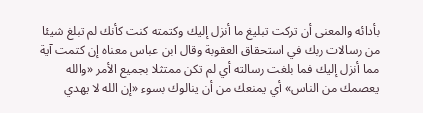بأدائه والمعنى أن تركت تبليغ ما أنزل إليك وكتمته كنت كأنك لم تبلغ شيئا من رسالات ربك في استحقاق العقوبة وقال ابن عباس معناه إن كتمت آية مما أنزل إليك فما بلغت رسالته أي لم تكن ممتثلا بجميع الأمر «والله يعصمك من الناس» أي يمنعك من أن ينالوك بسوء «إن الله لا يهدي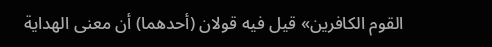القوم الكافرين» قيل فيه قولان (أحدهما) أن معنى الهداية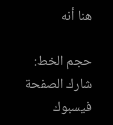هنا أنه

حجم الخط:
شارك الصفحة
فيسبوك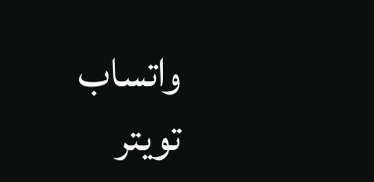واتساب تويتر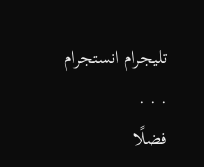تليجرام انستجرام
. . .
فضلًا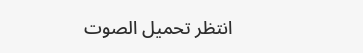انتظر تحميل الصوت